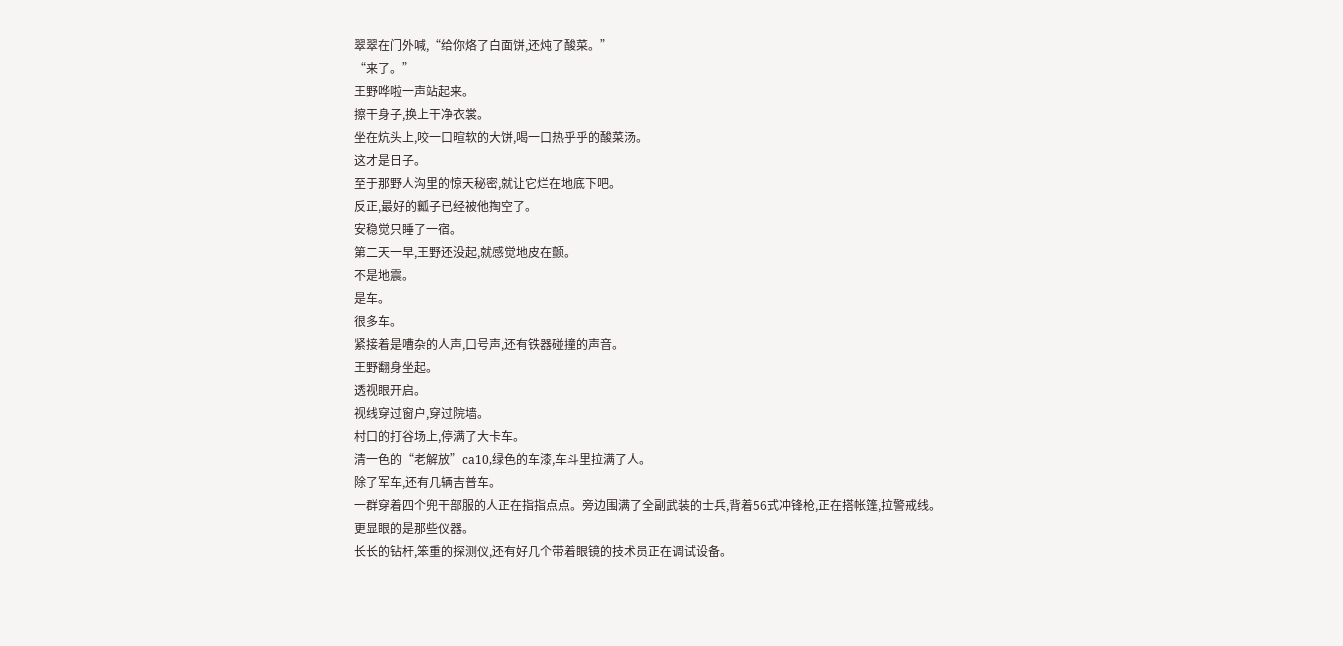翠翠在门外喊,“给你烙了白面饼,还炖了酸菜。”
“来了。”
王野哗啦一声站起来。
擦干身子,换上干净衣裳。
坐在炕头上,咬一口暄软的大饼,喝一口热乎乎的酸菜汤。
这才是日子。
至于那野人沟里的惊天秘密,就让它烂在地底下吧。
反正,最好的瓤子已经被他掏空了。
安稳觉只睡了一宿。
第二天一早,王野还没起,就感觉地皮在颤。
不是地震。
是车。
很多车。
紧接着是嘈杂的人声,口号声,还有铁器碰撞的声音。
王野翻身坐起。
透视眼开启。
视线穿过窗户,穿过院墙。
村口的打谷场上,停满了大卡车。
清一色的“老解放”ca10,绿色的车漆,车斗里拉满了人。
除了军车,还有几辆吉普车。
一群穿着四个兜干部服的人正在指指点点。旁边围满了全副武装的士兵,背着56式冲锋枪,正在搭帐篷,拉警戒线。
更显眼的是那些仪器。
长长的钻杆,笨重的探测仪,还有好几个带着眼镜的技术员正在调试设备。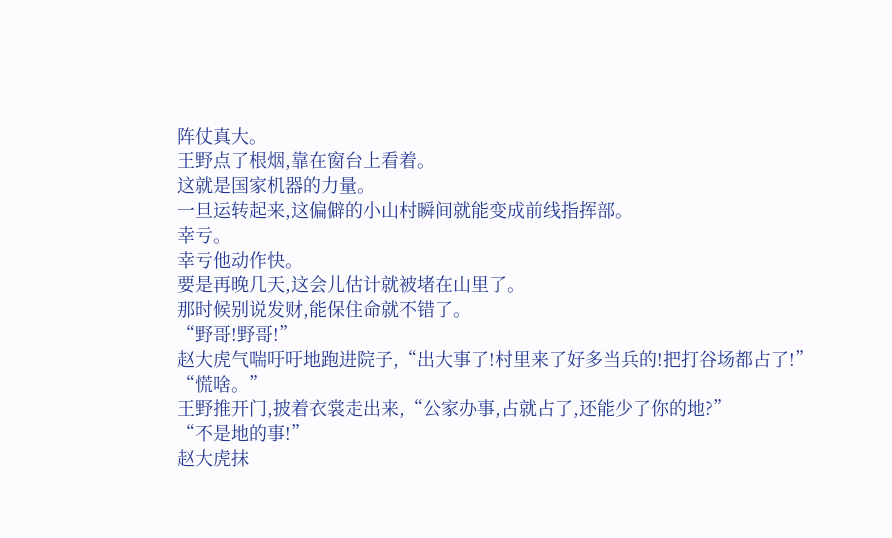阵仗真大。
王野点了根烟,靠在窗台上看着。
这就是国家机器的力量。
一旦运转起来,这偏僻的小山村瞬间就能变成前线指挥部。
幸亏。
幸亏他动作快。
要是再晚几天,这会儿估计就被堵在山里了。
那时候别说发财,能保住命就不错了。
“野哥!野哥!”
赵大虎气喘吁吁地跑进院子,“出大事了!村里来了好多当兵的!把打谷场都占了!”
“慌啥。”
王野推开门,披着衣裳走出来,“公家办事,占就占了,还能少了你的地?”
“不是地的事!”
赵大虎抹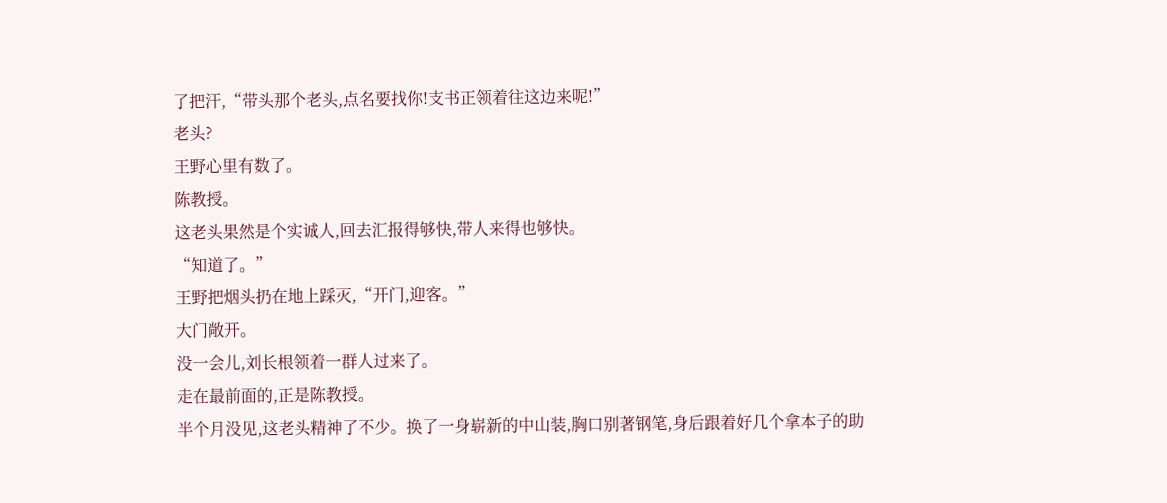了把汗,“带头那个老头,点名要找你!支书正领着往这边来呢!”
老头?
王野心里有数了。
陈教授。
这老头果然是个实诚人,回去汇报得够快,带人来得也够快。
“知道了。”
王野把烟头扔在地上踩灭,“开门,迎客。”
大门敞开。
没一会儿,刘长根领着一群人过来了。
走在最前面的,正是陈教授。
半个月没见,这老头精神了不少。换了一身崭新的中山装,胸口别著钢笔,身后跟着好几个拿本子的助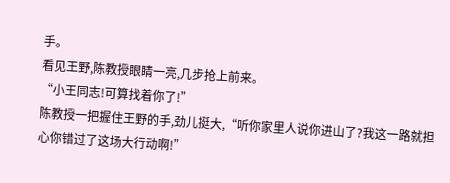手。
看见王野,陈教授眼睛一亮,几步抢上前来。
“小王同志!可算找着你了!”
陈教授一把握住王野的手,劲儿挺大,“听你家里人说你进山了?我这一路就担心你错过了这场大行动啊!”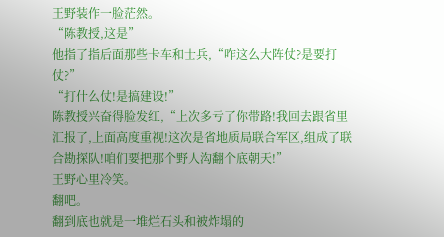王野装作一脸茫然。
“陈教授,这是”
他指了指后面那些卡车和士兵,“咋这么大阵仗?是要打仗?”
“打什么仗!是搞建设!”
陈教授兴奋得脸发红,“上次多亏了你带路!我回去跟省里汇报了,上面高度重视!这次是省地质局联合军区,组成了联合勘探队!咱们要把那个野人沟翻个底朝天!”
王野心里冷笑。
翻吧。
翻到底也就是一堆烂石头和被炸塌的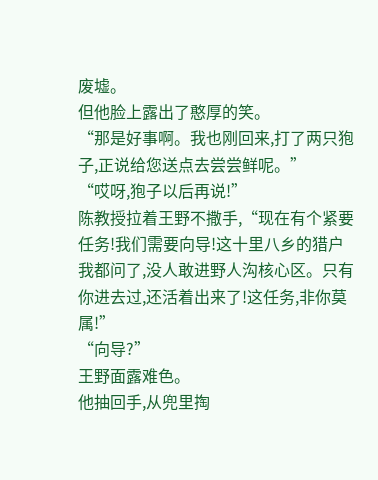废墟。
但他脸上露出了憨厚的笑。
“那是好事啊。我也刚回来,打了两只狍子,正说给您送点去尝尝鲜呢。”
“哎呀,狍子以后再说!”
陈教授拉着王野不撒手,“现在有个紧要任务!我们需要向导!这十里八乡的猎户我都问了,没人敢进野人沟核心区。只有你进去过,还活着出来了!这任务,非你莫属!”
“向导?”
王野面露难色。
他抽回手,从兜里掏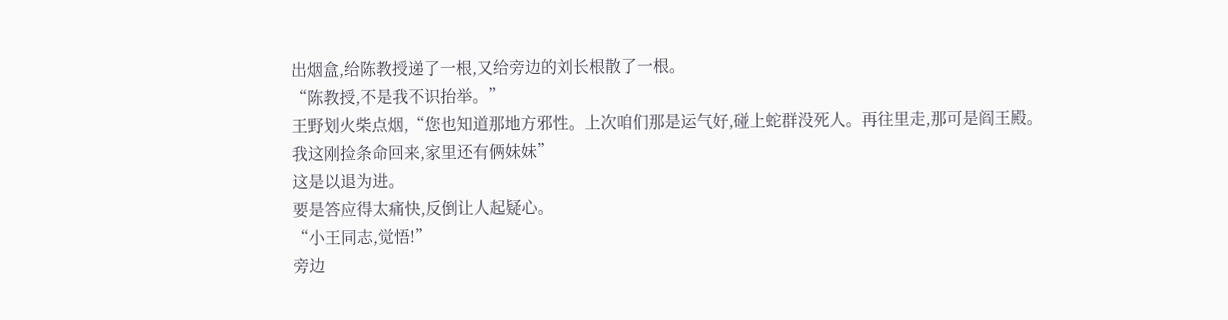出烟盒,给陈教授递了一根,又给旁边的刘长根散了一根。
“陈教授,不是我不识抬举。”
王野划火柴点烟,“您也知道那地方邪性。上次咱们那是运气好,碰上蛇群没死人。再往里走,那可是阎王殿。我这刚捡条命回来,家里还有俩妹妹”
这是以退为进。
要是答应得太痛快,反倒让人起疑心。
“小王同志,觉悟!”
旁边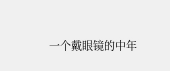一个戴眼镜的中年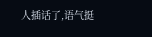人插话了,语气挺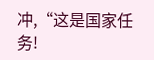冲,“这是国家任务!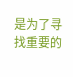是为了寻找重要的